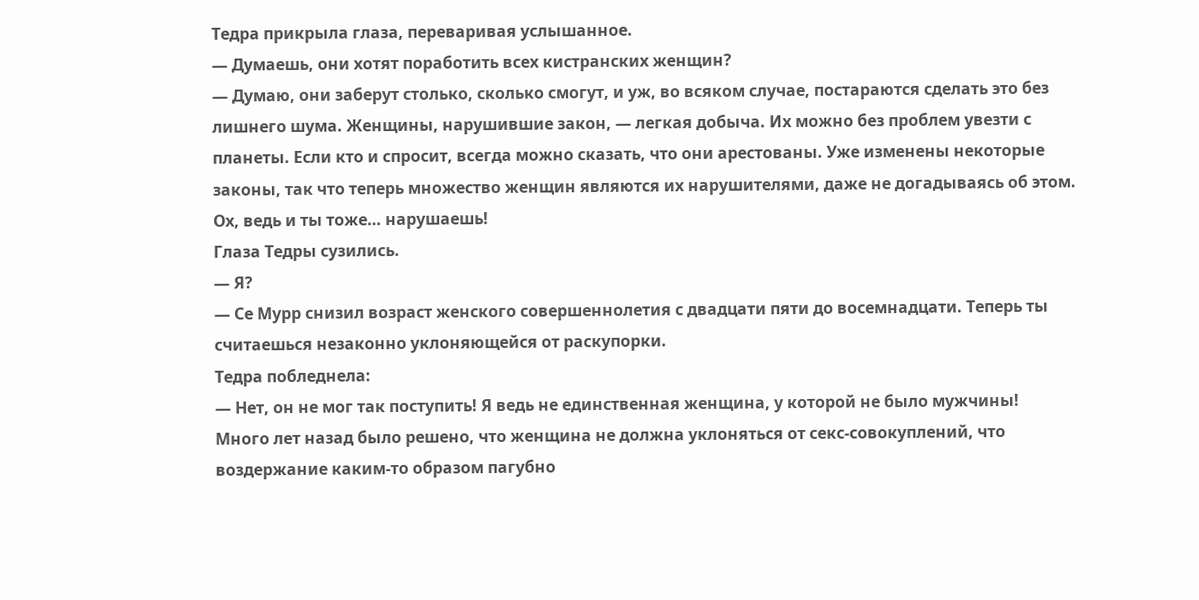Тедра прикрыла глаза, переваривая услышанное.
— Думаешь, они хотят поработить всех кистранских женщин?
— Думаю, они заберут столько, сколько смогут, и уж, во всяком случае, постараются сделать это без лишнего шума. Женщины, нарушившие закон, — легкая добыча. Их можно без проблем увезти с планеты. Если кто и спросит, всегда можно сказать, что они арестованы. Уже изменены некоторые законы, так что теперь множество женщин являются их нарушителями, даже не догадываясь об этом. Ох, ведь и ты тоже… нарушаешь!
Глаза Тедры сузились.
— Я?
— Се Мурр снизил возраст женского совершеннолетия с двадцати пяти до восемнадцати. Теперь ты считаешься незаконно уклоняющейся от раскупорки.
Тедра побледнела:
— Нет, он не мог так поступить! Я ведь не единственная женщина, у которой не было мужчины!
Много лет назад было решено, что женщина не должна уклоняться от секс-совокуплений, что воздержание каким-то образом пагубно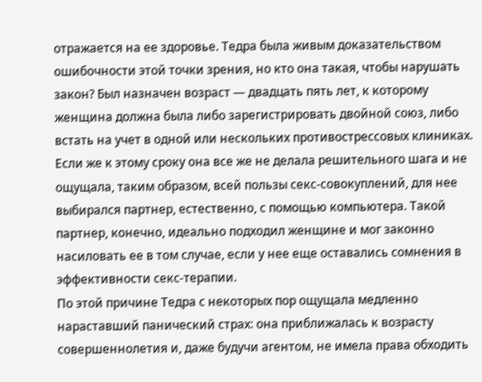отражается на ее здоровье. Тедра была живым доказательством ошибочности этой точки зрения, но кто она такая, чтобы нарушать закон? Был назначен возраст — двадцать пять лет, к которому женщина должна была либо зарегистрировать двойной союз, либо встать на учет в одной или нескольких противострессовых клиниках. Если же к этому сроку она все же не делала решительного шага и не ощущала, таким образом, всей пользы секс-совокуплений, для нее выбирался партнер, естественно, с помощью компьютера. Такой партнер, конечно, идеально подходил женщине и мог законно насиловать ее в том случае, если у нее еще оставались сомнения в эффективности секс-терапии.
По этой причине Тедра с некоторых пор ощущала медленно нараставший панический страх: она приближалась к возрасту совершеннолетия и, даже будучи агентом, не имела права обходить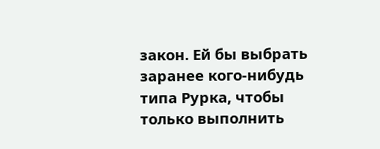закон. Ей бы выбрать заранее кого-нибудь типа Рурка, чтобы только выполнить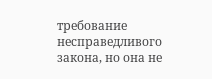требование несправедливого закона, но она не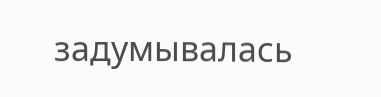задумывалась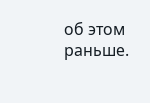об этом раньше.